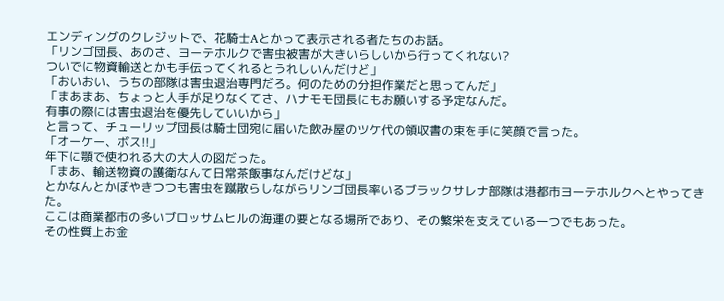エンディングのクレジットで、花騎士Aとかって表示される者たちのお話。
「リンゴ団長、あのさ、ヨーテホルクで害虫被害が大きいらしいから行ってくれない?
ついでに物資輸送とかも手伝ってくれるとうれしいんだけど」
「おいおい、うちの部隊は害虫退治専門だろ。何のための分担作業だと思ってんだ」
「まあまあ、ちょっと人手が足りなくてさ、ハナモモ団長にもお願いする予定なんだ。
有事の際には害虫退治を優先していいから」
と言って、チューリップ団長は騎士団宛に届いた飲み屋のツケ代の領収書の束を手に笑顔で言った。
「オーケー、ボス!!」
年下に顎で使われる大の大人の図だった。
「まあ、輸送物資の護衛なんて日常茶飯事なんだけどな」
とかなんとかぼやきつつも害虫を蹴散らしながらリンゴ団長率いるブラックサレナ部隊は港都市ヨーテホルクへとやってきた。
ここは商業都市の多いブロッサムヒルの海運の要となる場所であり、その繁栄を支えている一つでもあった。
その性質上お金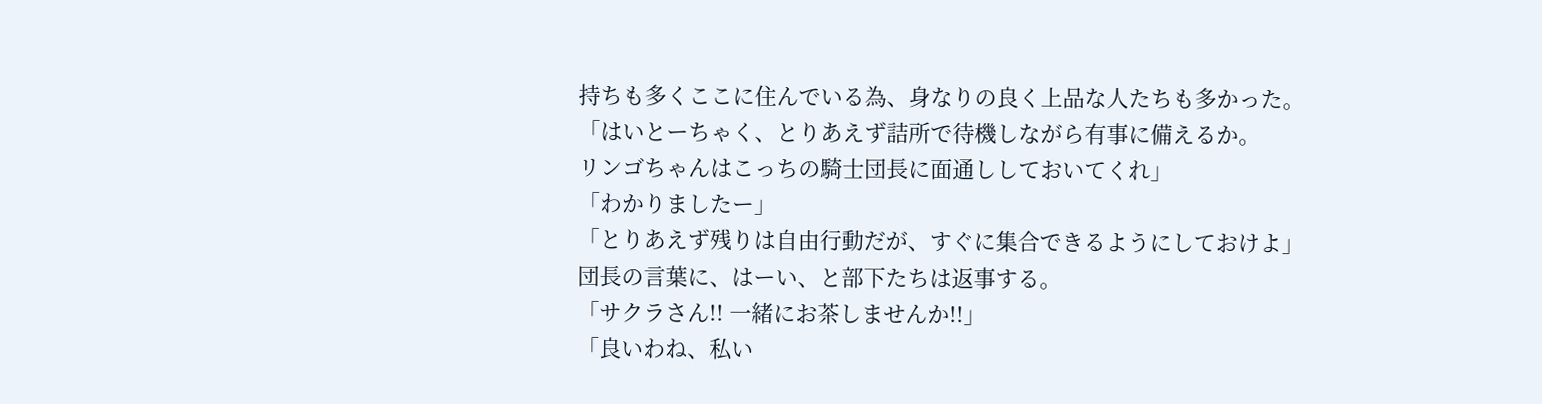持ちも多くここに住んでいる為、身なりの良く上品な人たちも多かった。
「はいとーちゃく、とりあえず詰所で待機しながら有事に備えるか。
リンゴちゃんはこっちの騎士団長に面通ししておいてくれ」
「わかりましたー」
「とりあえず残りは自由行動だが、すぐに集合できるようにしておけよ」
団長の言葉に、はーい、と部下たちは返事する。
「サクラさん!! 一緒にお茶しませんか!!」
「良いわね、私い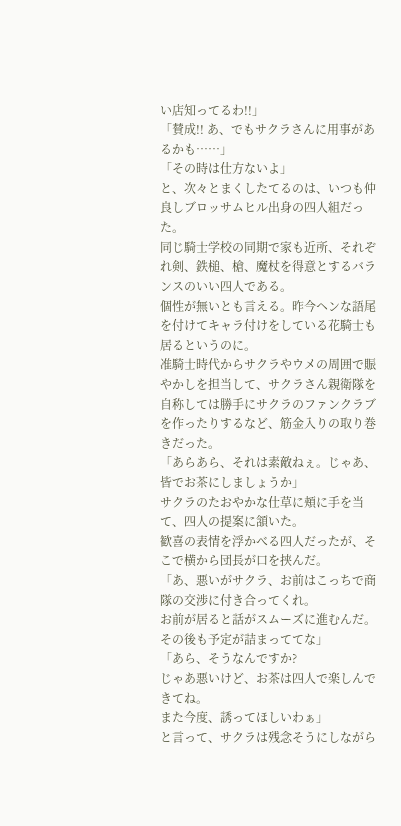い店知ってるわ!!」
「賛成!! あ、でもサクラさんに用事があるかも……」
「その時は仕方ないよ」
と、次々とまくしたてるのは、いつも仲良しブロッサムヒル出身の四人組だった。
同じ騎士学校の同期で家も近所、それぞれ剣、鉄槌、槍、魔杖を得意とするバランスのいい四人である。
個性が無いとも言える。昨今ヘンな語尾を付けてキャラ付けをしている花騎士も居るというのに。
准騎士時代からサクラやウメの周囲で賑やかしを担当して、サクラさん親衛隊を自称しては勝手にサクラのファンクラブを作ったりするなど、筋金入りの取り巻きだった。
「あらあら、それは素敵ねぇ。じゃあ、皆でお茶にしましょうか」
サクラのたおやかな仕草に頬に手を当て、四人の提案に頷いた。
歓喜の表情を浮かべる四人だったが、そこで横から団長が口を挟んだ。
「あ、悪いがサクラ、お前はこっちで商隊の交渉に付き合ってくれ。
お前が居ると話がスムーズに進むんだ。その後も予定が詰まっててな」
「あら、そうなんですか?
じゃあ悪いけど、お茶は四人で楽しんできてね。
また今度、誘ってほしいわぁ」
と言って、サクラは残念そうにしながら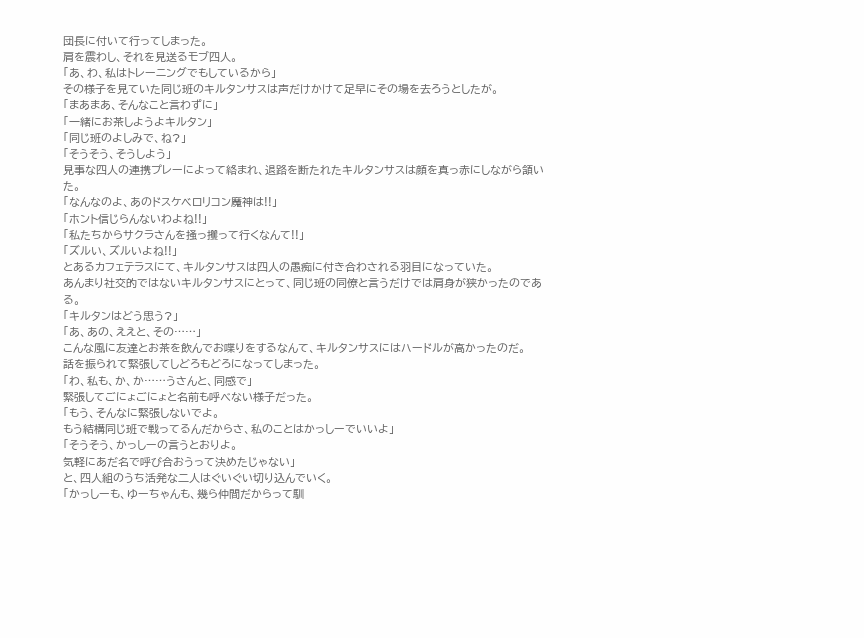団長に付いて行ってしまった。
肩を震わし、それを見送るモブ四人。
「あ、わ、私はトレーニングでもしているから」
その様子を見ていた同じ班のキルタンサスは声だけかけて足早にその場を去ろうとしたが。
「まあまあ、そんなこと言わずに」
「一緒にお茶しようよキルタン」
「同じ班のよしみで、ね?」
「そうそう、そうしよう」
見事な四人の連携プレーによって絡まれ、退路を断たれたキルタンサスは顔を真っ赤にしながら頷いた。
「なんなのよ、あのドスケベロリコン魔神は!!」
「ホント信じらんないわよね!!」
「私たちからサクラさんを掻っ攫って行くなんて!!」
「ズルい、ズルいよね!!」
とあるカフェテラスにて、キルタンサスは四人の愚痴に付き合わされる羽目になっていた。
あんまり社交的ではないキルタンサスにとって、同じ班の同僚と言うだけでは肩身が狭かったのである。
「キルタンはどう思う?」
「あ、あの、ええと、その……」
こんな風に友達とお茶を飲んでお喋りをするなんて、キルタンサスにはハードルが高かったのだ。
話を振られて緊張してしどろもどろになってしまった。
「わ、私も、か、か……うさんと、同感で」
緊張してごにょごにょと名前も呼べない様子だった。
「もう、そんなに緊張しないでよ。
もう結構同じ班で戦ってるんだからさ、私のことはかっしーでいいよ」
「そうそう、かっしーの言うとおりよ。
気軽にあだ名で呼び合おうって決めたじゃない」
と、四人組のうち活発な二人はぐいぐい切り込んでいく。
「かっしーも、ゆーちゃんも、幾ら仲間だからって馴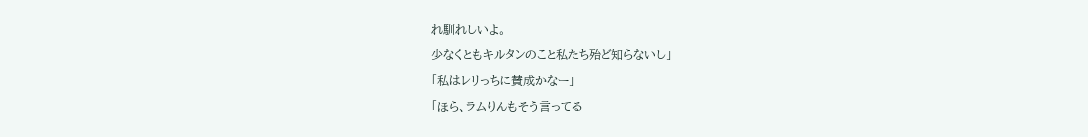れ馴れしいよ。
少なくともキルタンのこと私たち殆ど知らないし」
「私はレリっちに賛成かなー」
「ほら、ラムりんもそう言ってる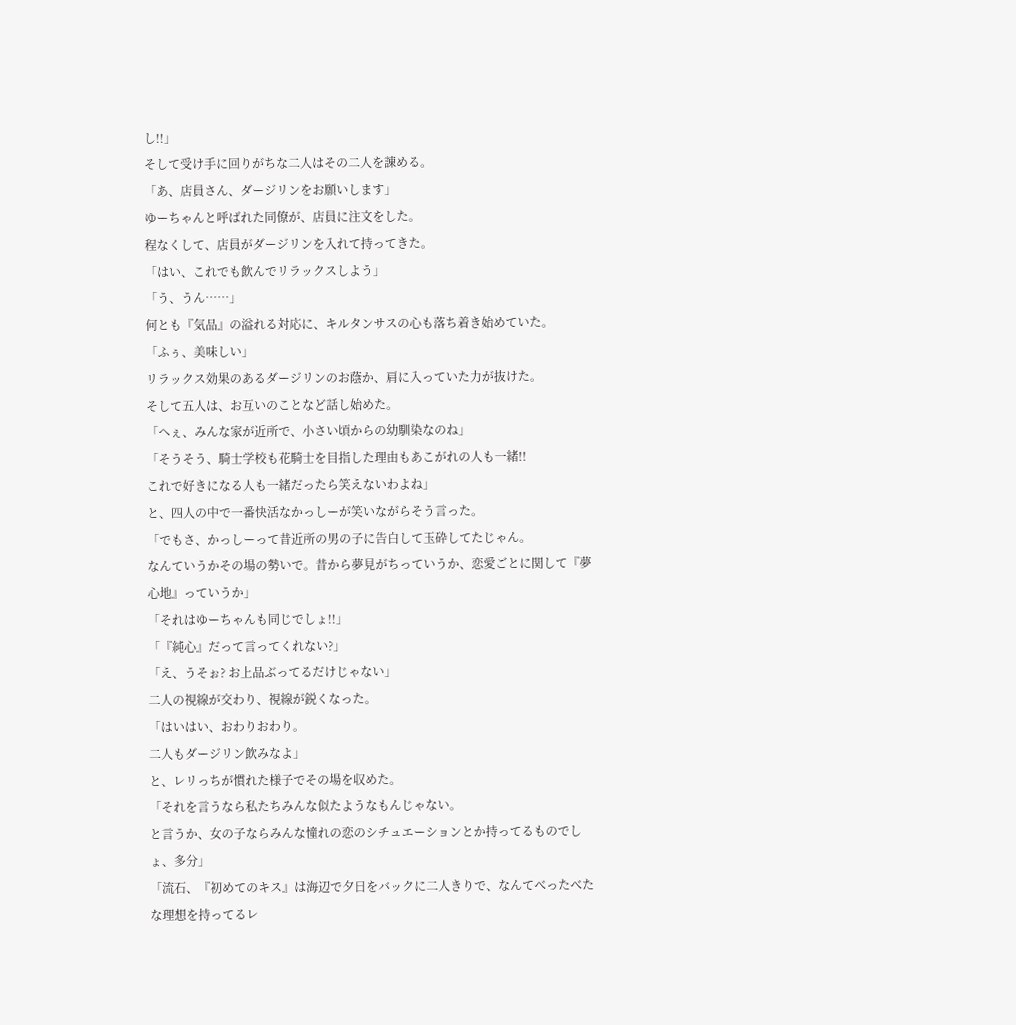し!!」
そして受け手に回りがちな二人はその二人を諌める。
「あ、店員さん、ダージリンをお願いします」
ゆーちゃんと呼ばれた同僚が、店員に注文をした。
程なくして、店員がダージリンを入れて持ってきた。
「はい、これでも飲んでリラックスしよう」
「う、うん……」
何とも『気品』の溢れる対応に、キルタンサスの心も落ち着き始めていた。
「ふぅ、美味しい」
リラックス効果のあるダージリンのお蔭か、肩に入っていた力が抜けた。
そして五人は、お互いのことなど話し始めた。
「へぇ、みんな家が近所で、小さい頃からの幼馴染なのね」
「そうそう、騎士学校も花騎士を目指した理由もあこがれの人も一緒!!
これで好きになる人も一緒だったら笑えないわよね」
と、四人の中で一番快活なかっしーが笑いながらそう言った。
「でもさ、かっしーって昔近所の男の子に告白して玉砕してたじゃん。
なんていうかその場の勢いで。昔から夢見がちっていうか、恋愛ごとに関して『夢心地』っていうか」
「それはゆーちゃんも同じでしょ!!」
「『純心』だって言ってくれない?」
「え、うそぉ? お上品ぶってるだけじゃない」
二人の視線が交わり、視線が鋭くなった。
「はいはい、おわりおわり。
二人もダージリン飲みなよ」
と、レリっちが慣れた様子でその場を収めた。
「それを言うなら私たちみんな似たようなもんじゃない。
と言うか、女の子ならみんな憧れの恋のシチュエーションとか持ってるものでしょ、多分」
「流石、『初めてのキス』は海辺で夕日をバックに二人きりで、なんてべったべたな理想を持ってるレ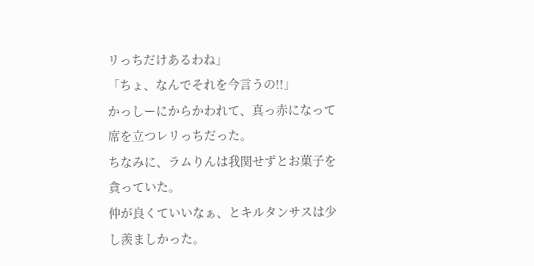リっちだけあるわね」
「ちょ、なんでそれを今言うの!!」
かっしーにからかわれて、真っ赤になって席を立つレリっちだった。
ちなみに、ラムりんは我関せずとお菓子を貪っていた。
仲が良くていいなぁ、とキルタンサスは少し羨ましかった。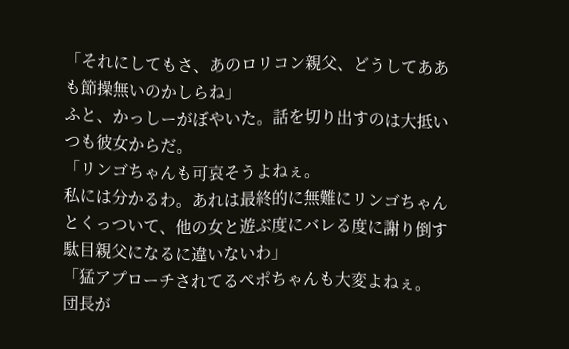「それにしてもさ、あのロリコン親父、どうしてああも節操無いのかしらね」
ふと、かっしーがぼやいた。話を切り出すのは大抵いつも彼女からだ。
「リンゴちゃんも可哀そうよねぇ。
私には分かるわ。あれは最終的に無難にリンゴちゃんとくっついて、他の女と遊ぶ度にバレる度に謝り倒す駄目親父になるに違いないわ」
「猛アプローチされてるペポちゃんも大変よねぇ。
団長が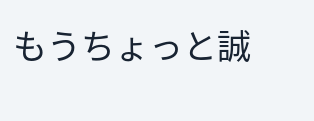もうちょっと誠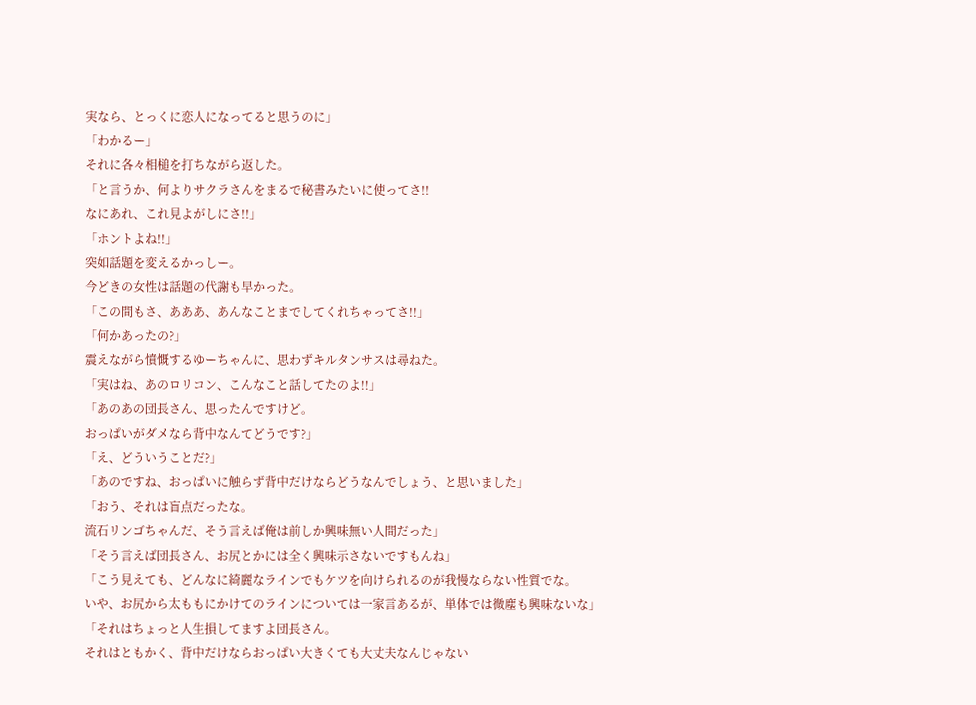実なら、とっくに恋人になってると思うのに」
「わかるー」
それに各々相槌を打ちながら返した。
「と言うか、何よりサクラさんをまるで秘書みたいに使ってさ!!
なにあれ、これ見よがしにさ!!」
「ホントよね!!」
突如話題を変えるかっしー。
今どきの女性は話題の代謝も早かった。
「この間もさ、あああ、あんなことまでしてくれちゃってさ!!」
「何かあったの?」
震えながら憤慨するゆーちゃんに、思わずキルタンサスは尋ねた。
「実はね、あのロリコン、こんなこと話してたのよ!!」
「あのあの団長さん、思ったんですけど。
おっぱいがダメなら背中なんてどうです?」
「え、どういうことだ?」
「あのですね、おっぱいに触らず背中だけならどうなんでしょう、と思いました」
「おう、それは盲点だったな。
流石リンゴちゃんだ、そう言えば俺は前しか興味無い人間だった」
「そう言えば団長さん、お尻とかには全く興味示さないですもんね」
「こう見えても、どんなに綺麗なラインでもケツを向けられるのが我慢ならない性質でな。
いや、お尻から太ももにかけてのラインについては一家言あるが、単体では微塵も興味ないな」
「それはちょっと人生損してますよ団長さん。
それはともかく、背中だけならおっぱい大きくても大丈夫なんじゃない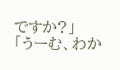ですか?」
「うーむ、わか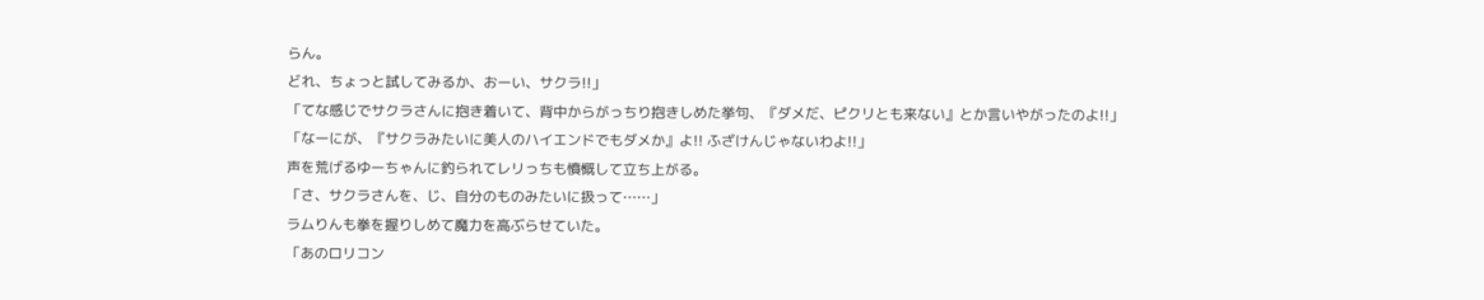らん。
どれ、ちょっと試してみるか、おーい、サクラ!!」
「てな感じでサクラさんに抱き着いて、背中からがっちり抱きしめた挙句、『ダメだ、ピクリとも来ない』とか言いやがったのよ!!」
「なーにが、『サクラみたいに美人のハイエンドでもダメか』よ!! ふざけんじゃないわよ!!」
声を荒げるゆーちゃんに釣られてレリっちも憤慨して立ち上がる。
「さ、サクラさんを、じ、自分のものみたいに扱って……」
ラムりんも拳を握りしめて魔力を高ぶらせていた。
「あのロリコン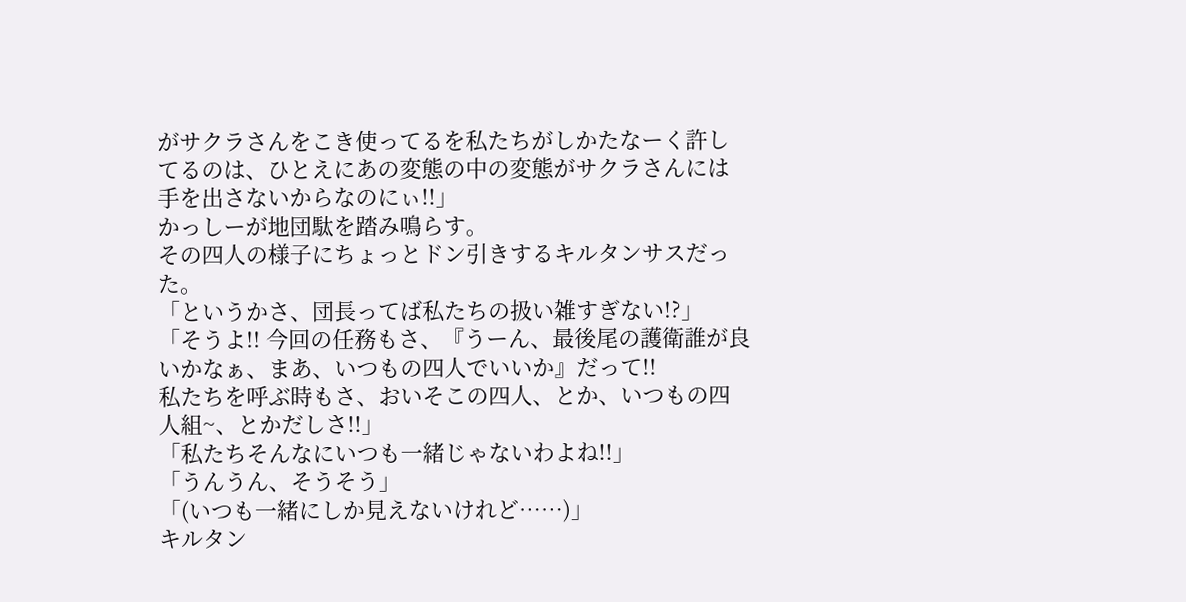がサクラさんをこき使ってるを私たちがしかたなーく許してるのは、ひとえにあの変態の中の変態がサクラさんには手を出さないからなのにぃ!!」
かっしーが地団駄を踏み鳴らす。
その四人の様子にちょっとドン引きするキルタンサスだった。
「というかさ、団長ってば私たちの扱い雑すぎない!?」
「そうよ!! 今回の任務もさ、『うーん、最後尾の護衛誰が良いかなぁ、まあ、いつもの四人でいいか』だって!!
私たちを呼ぶ時もさ、おいそこの四人、とか、いつもの四人組~、とかだしさ!!」
「私たちそんなにいつも一緒じゃないわよね!!」
「うんうん、そうそう」
「(いつも一緒にしか見えないけれど……)」
キルタン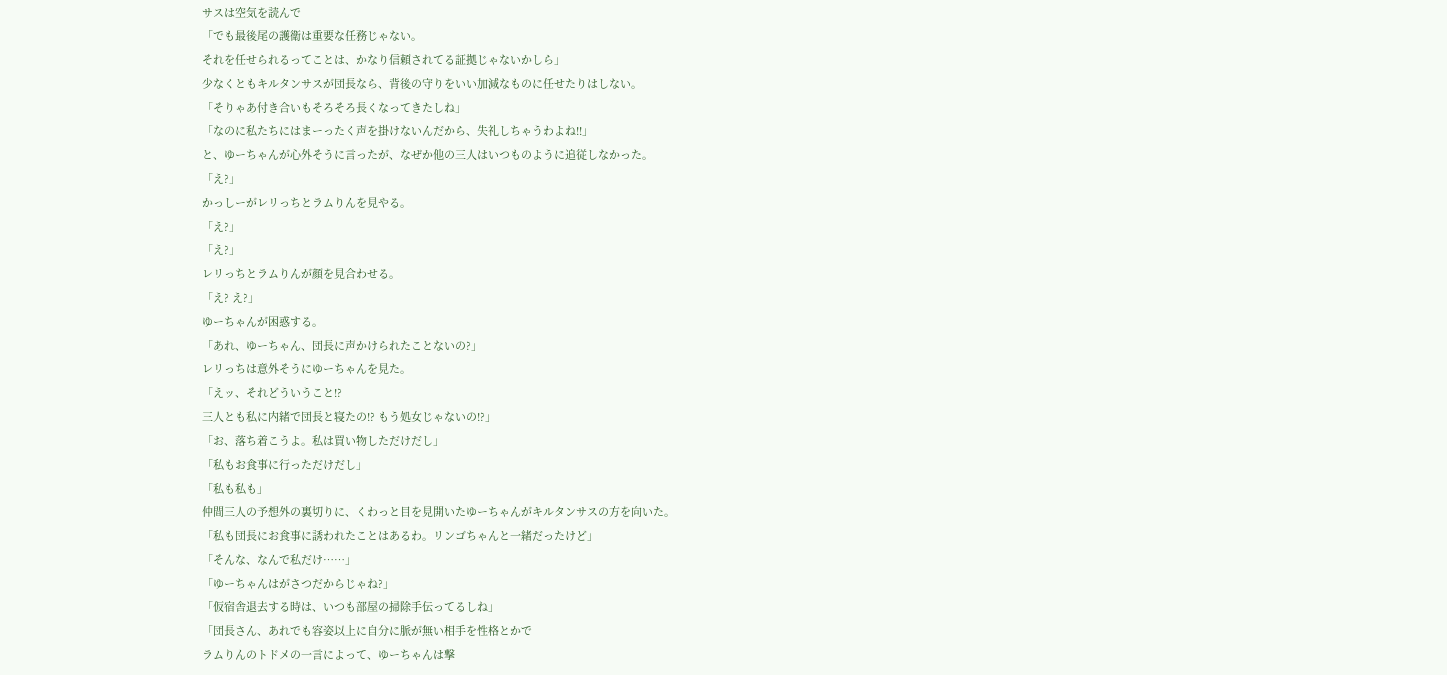サスは空気を読んで
「でも最後尾の護衛は重要な任務じゃない。
それを任せられるってことは、かなり信頼されてる証拠じゃないかしら」
少なくともキルタンサスが団長なら、背後の守りをいい加減なものに任せたりはしない。
「そりゃあ付き合いもそろそろ長くなってきたしね」
「なのに私たちにはまーったく声を掛けないんだから、失礼しちゃうわよね!!」
と、ゆーちゃんが心外そうに言ったが、なぜか他の三人はいつものように追従しなかった。
「え?」
かっしーがレリっちとラムりんを見やる。
「え?」
「え?」
レリっちとラムりんが顔を見合わせる。
「え? え?」
ゆーちゃんが困惑する。
「あれ、ゆーちゃん、団長に声かけられたことないの?」
レリっちは意外そうにゆーちゃんを見た。
「えッ、それどういうこと!?
三人とも私に内緒で団長と寝たの!? もう処女じゃないの!?」
「お、落ち着こうよ。私は買い物しただけだし」
「私もお食事に行っただけだし」
「私も私も」
仲間三人の予想外の裏切りに、くわっと目を見開いたゆーちゃんがキルタンサスの方を向いた。
「私も団長にお食事に誘われたことはあるわ。リンゴちゃんと一緒だったけど」
「そんな、なんで私だけ……」
「ゆーちゃんはがさつだからじゃね?」
「仮宿舎退去する時は、いつも部屋の掃除手伝ってるしね」
「団長さん、あれでも容姿以上に自分に脈が無い相手を性格とかで
ラムりんのトドメの一言によって、ゆーちゃんは撃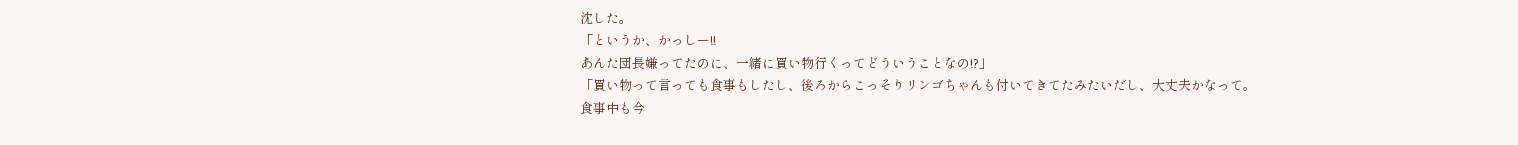沈した。
「というか、かっしー!!
あんた団長嫌ってたのに、一緒に買い物行くってどういうことなの!?」
「買い物って言っても食事もしたし、後ろからこっそりリンゴちゃんも付いてきてたみたいだし、大丈夫かなって。
食事中も今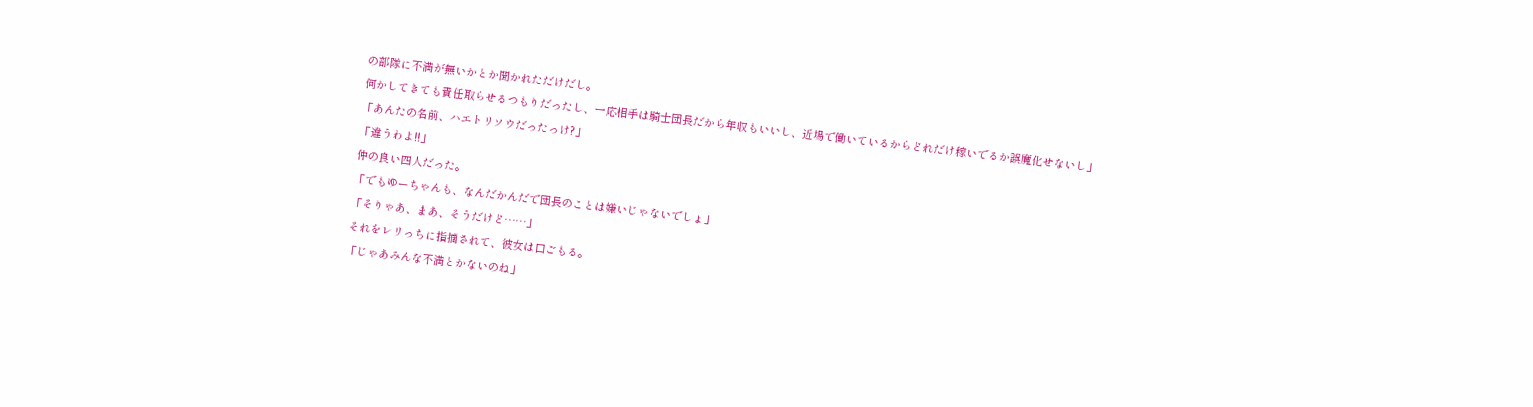の部隊に不満が無いかとか聞かれただけだし。
何かしてきても責任取らせるつもりだったし、一応相手は騎士団長だから年収もいいし、近場で働いているからどれだけ稼いでるか誤魔化せないし」
「あんたの名前、ハエトリソウだったっけ?」
「違うわよ!!」
仲の良い四人だった。
「でもゆーちゃんも、なんだかんだで団長のことは嫌いじゃないでしょ」
「そりゃあ、まあ、そうだけど……」
それをレリっちに指摘されて、彼女は口ごもる。
「じゃあみんな不満とかないのね」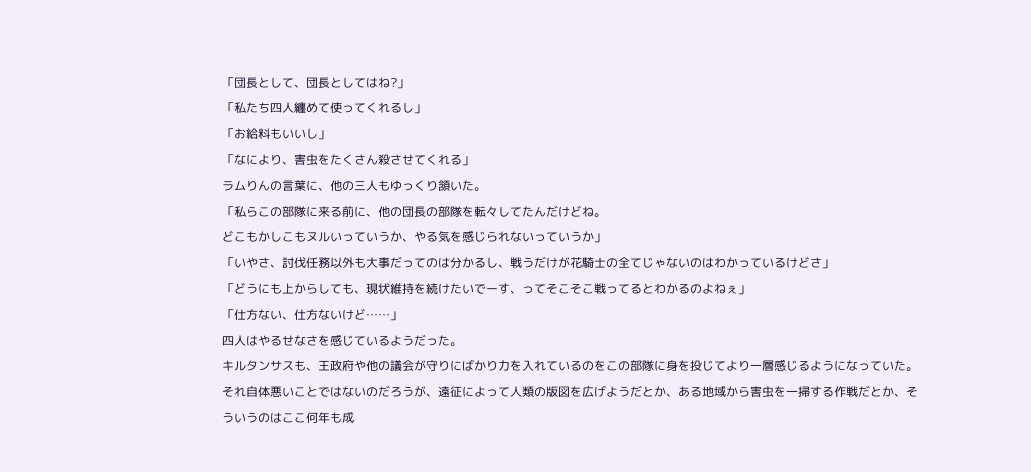「団長として、団長としてはね?」
「私たち四人纏めて使ってくれるし」
「お給料もいいし」
「なにより、害虫をたくさん殺させてくれる」
ラムりんの言葉に、他の三人もゆっくり頷いた。
「私らこの部隊に来る前に、他の団長の部隊を転々してたんだけどね。
どこもかしこもヌルいっていうか、やる気を感じられないっていうか」
「いやさ、討伐任務以外も大事だってのは分かるし、戦うだけが花騎士の全てじゃないのはわかっているけどさ」
「どうにも上からしても、現状維持を続けたいでーす、ってそこそこ戦ってるとわかるのよねぇ」
「仕方ない、仕方ないけど……」
四人はやるせなさを感じているようだった。
キルタンサスも、王政府や他の議会が守りにばかり力を入れているのをこの部隊に身を投じてより一層感じるようになっていた。
それ自体悪いことではないのだろうが、遠征によって人類の版図を広げようだとか、ある地域から害虫を一掃する作戦だとか、そういうのはここ何年も成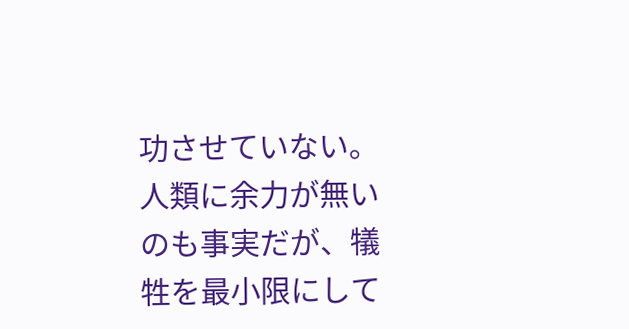功させていない。
人類に余力が無いのも事実だが、犠牲を最小限にして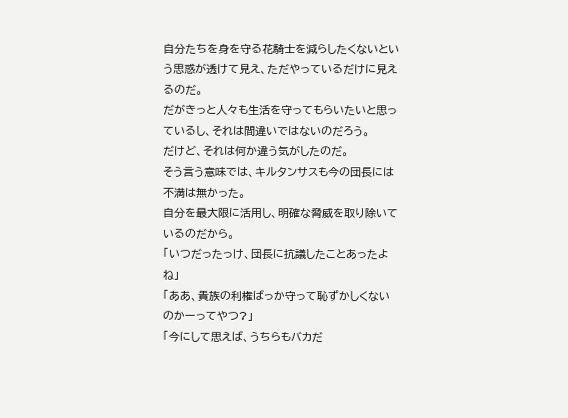自分たちを身を守る花騎士を減らしたくないという思惑が透けて見え、ただやっているだけに見えるのだ。
だがきっと人々も生活を守ってもらいたいと思っているし、それは間違いではないのだろう。
だけど、それは何か違う気がしたのだ。
そう言う意味では、キルタンサスも今の団長には不満は無かった。
自分を最大限に活用し、明確な脅威を取り除いているのだから。
「いつだったっけ、団長に抗議したことあったよね」
「ああ、貴族の利権ばっか守って恥ずかしくないのかーってやつ?」
「今にして思えば、うちらもバカだ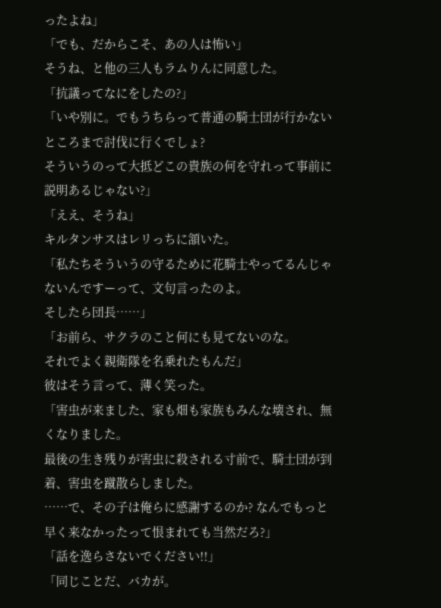ったよね」
「でも、だからこそ、あの人は怖い」
そうね、と他の三人もラムりんに同意した。
「抗議ってなにをしたの?」
「いや別に。でもうちらって普通の騎士団が行かないところまで討伐に行くでしょ?
そういうのって大抵どこの貴族の何を守れって事前に説明あるじゃない?」
「ええ、そうね」
キルタンサスはレリっちに頷いた。
「私たちそういうの守るために花騎士やってるんじゃないんですーって、文句言ったのよ。
そしたら団長……」
「お前ら、サクラのこと何にも見てないのな。
それでよく親衛隊を名乗れたもんだ」
彼はそう言って、薄く笑った。
「害虫が来ました、家も畑も家族もみんな壊され、無くなりました。
最後の生き残りが害虫に殺される寸前で、騎士団が到着、害虫を蹴散らしました。
……で、その子は俺らに感謝するのか? なんでもっと早く来なかったって恨まれても当然だろ?」
「話を逸らさないでください!!」
「同じことだ、バカが。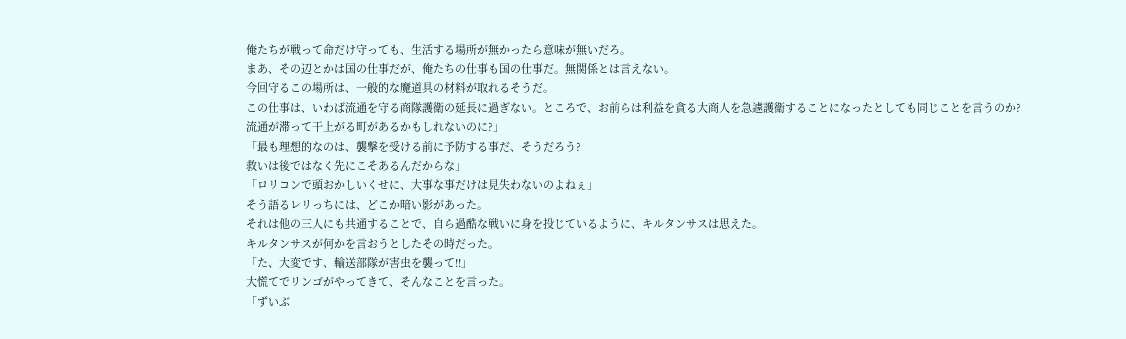俺たちが戦って命だけ守っても、生活する場所が無かったら意味が無いだろ。
まあ、その辺とかは国の仕事だが、俺たちの仕事も国の仕事だ。無関係とは言えない。
今回守るこの場所は、一般的な魔道具の材料が取れるそうだ。
この仕事は、いわば流通を守る商隊護衛の延長に過ぎない。ところで、お前らは利益を貪る大商人を急遽護衛することになったとしても同じことを言うのか?
流通が滞って干上がる町があるかもしれないのに?」
「最も理想的なのは、襲撃を受ける前に予防する事だ、そうだろう?
救いは後ではなく先にこそあるんだからな」
「ロリコンで頭おかしいくせに、大事な事だけは見失わないのよねぇ」
そう語るレリっちには、どこか暗い影があった。
それは他の三人にも共通することで、自ら過酷な戦いに身を投じているように、キルタンサスは思えた。
キルタンサスが何かを言おうとしたその時だった。
「た、大変です、輸送部隊が害虫を襲って!!」
大慌てでリンゴがやってきて、そんなことを言った。
「ずいぶ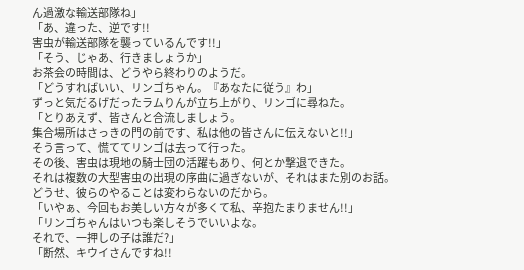ん過激な輸送部隊ね」
「あ、違った、逆です!!
害虫が輸送部隊を襲っているんです!!」
「そう、じゃあ、行きましょうか」
お茶会の時間は、どうやら終わりのようだ。
「どうすればいい、リンゴちゃん。『あなたに従う』わ」
ずっと気だるげだったラムりんが立ち上がり、リンゴに尋ねた。
「とりあえず、皆さんと合流しましょう。
集合場所はさっきの門の前です、私は他の皆さんに伝えないと!!」
そう言って、慌ててリンゴは去って行った。
その後、害虫は現地の騎士団の活躍もあり、何とか撃退できた。
それは複数の大型害虫の出現の序曲に過ぎないが、それはまた別のお話。どうせ、彼らのやることは変わらないのだから。
「いやぁ、今回もお美しい方々が多くて私、辛抱たまりません!!」
「リンゴちゃんはいつも楽しそうでいいよな。
それで、一押しの子は誰だ?」
「断然、キウイさんですね!!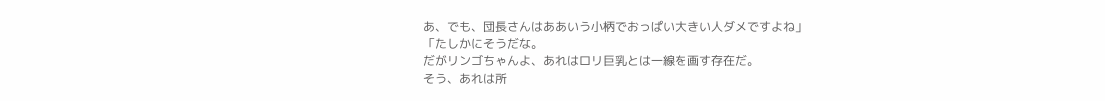あ、でも、団長さんはああいう小柄でおっぱい大きい人ダメですよね」
「たしかにそうだな。
だがリンゴちゃんよ、あれはロリ巨乳とは一線を画す存在だ。
そう、あれは所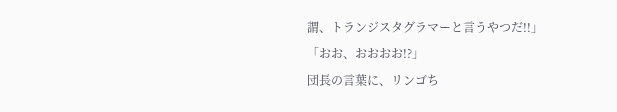謂、トランジスタグラマーと言うやつだ!!」
「おお、おおおお!?」
団長の言葉に、リンゴち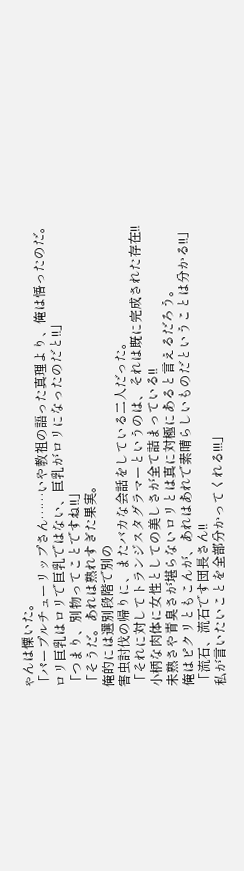ゃんは慄いた。
「パープルチューリップさん……いや教祖の語った真理より、俺は悟ったのだ。
ロリ巨乳はロリで巨乳ではない、巨乳がロリになったのだと!!」
「つまり、別物ってことですね!!」
「そうだ。あれは熟れすぎた果実。
俺的には選別段階で別の
害虫討伐の帰りに、またバカな会話をしている二人だった。
「それに対してトランジスタグラマーというのは、それは既に完成された存在!!
小柄な肉体に女性としての美しさが全て詰まっている!!
未熟さや青臭さが堪らないロリとは真に対極にあると言えるだろう。
俺はピクリともこんが、あれはあれで素晴らしいものだということは分かる!!」
「流石、流石です団長さん!!
私が言いたいことを全部分かってくれる!!!」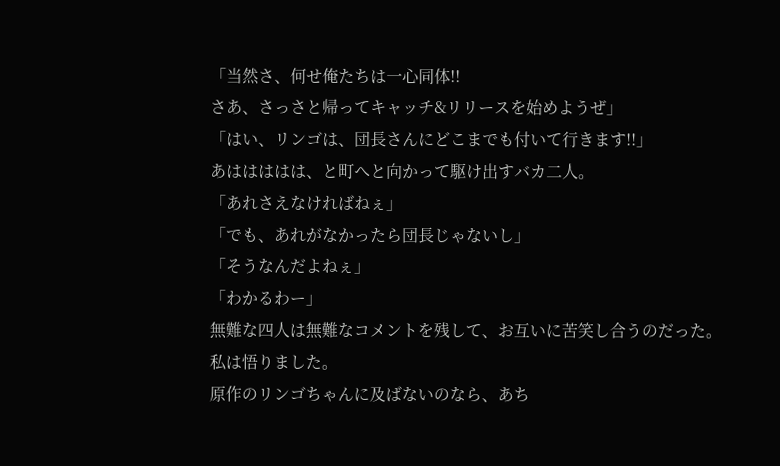「当然さ、何せ俺たちは一心同体!!
さあ、さっさと帰ってキャッチ&リリースを始めようぜ」
「はい、リンゴは、団長さんにどこまでも付いて行きます!!」
あははははは、と町へと向かって駆け出すバカ二人。
「あれさえなければねぇ」
「でも、あれがなかったら団長じゃないし」
「そうなんだよねぇ」
「わかるわー」
無難な四人は無難なコメントを残して、お互いに苦笑し合うのだった。
私は悟りました。
原作のリンゴちゃんに及ばないのなら、あち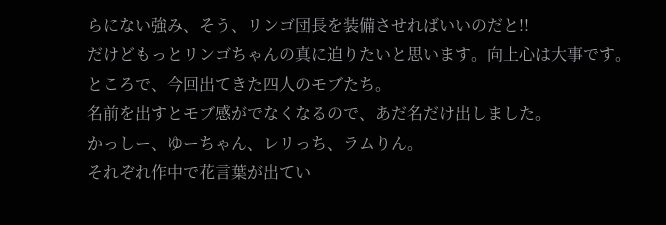らにない強み、そう、リンゴ団長を装備させればいいのだと!!
だけどもっとリンゴちゃんの真に迫りたいと思います。向上心は大事です。
ところで、今回出てきた四人のモブたち。
名前を出すとモブ感がでなくなるので、あだ名だけ出しました。
かっしー、ゆーちゃん、レリっち、ラムりん。
それぞれ作中で花言葉が出てい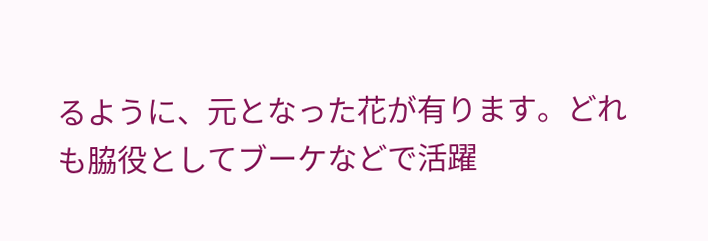るように、元となった花が有ります。どれも脇役としてブーケなどで活躍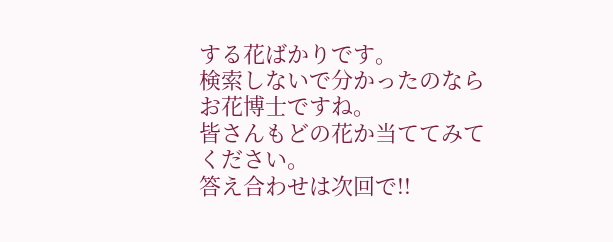する花ばかりです。
検索しないで分かったのならお花博士ですね。
皆さんもどの花か当ててみてください。
答え合わせは次回で!!